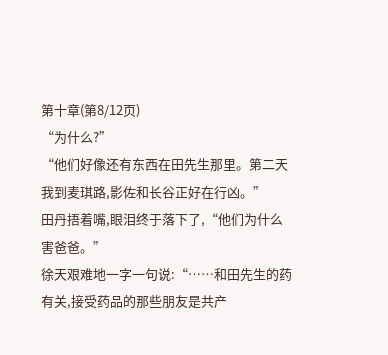第十章(第8/12页)
“为什么?”
“他们好像还有东西在田先生那里。第二天我到麦琪路,影佐和长谷正好在行凶。”
田丹捂着嘴,眼泪终于落下了,“他们为什么害爸爸。”
徐天艰难地一字一句说:“……和田先生的药有关,接受药品的那些朋友是共产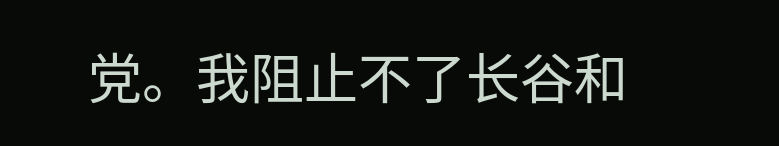党。我阻止不了长谷和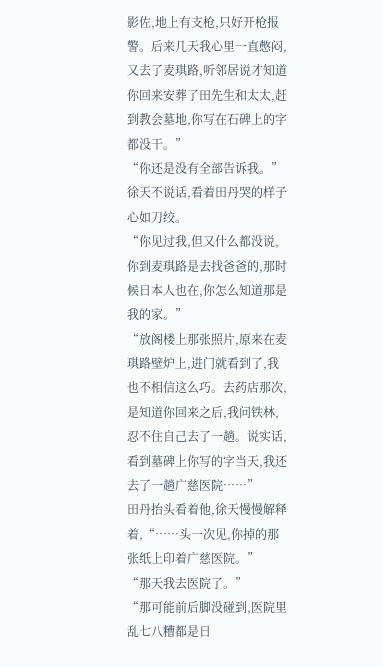影佐,地上有支枪,只好开枪报警。后来几天我心里一直憋闷,又去了麦琪路,听邻居说才知道你回来安葬了田先生和太太,赶到教会墓地,你写在石碑上的字都没干。”
“你还是没有全部告诉我。”
徐天不说话,看着田丹哭的样子心如刀绞。
“你见过我,但又什么都没说,你到麦琪路是去找爸爸的,那时候日本人也在,你怎么知道那是我的家。”
“放阁楼上那张照片,原来在麦琪路壁炉上,进门就看到了,我也不相信这么巧。去药店那次,是知道你回来之后,我问铁林,忍不住自己去了一趟。说实话,看到墓碑上你写的字当天,我还去了一趟广慈医院……”
田丹抬头看着他,徐天慢慢解释着,“……头一次见,你掉的那张纸上印着广慈医院。”
“那天我去医院了。”
“那可能前后脚没碰到,医院里乱七八糟都是日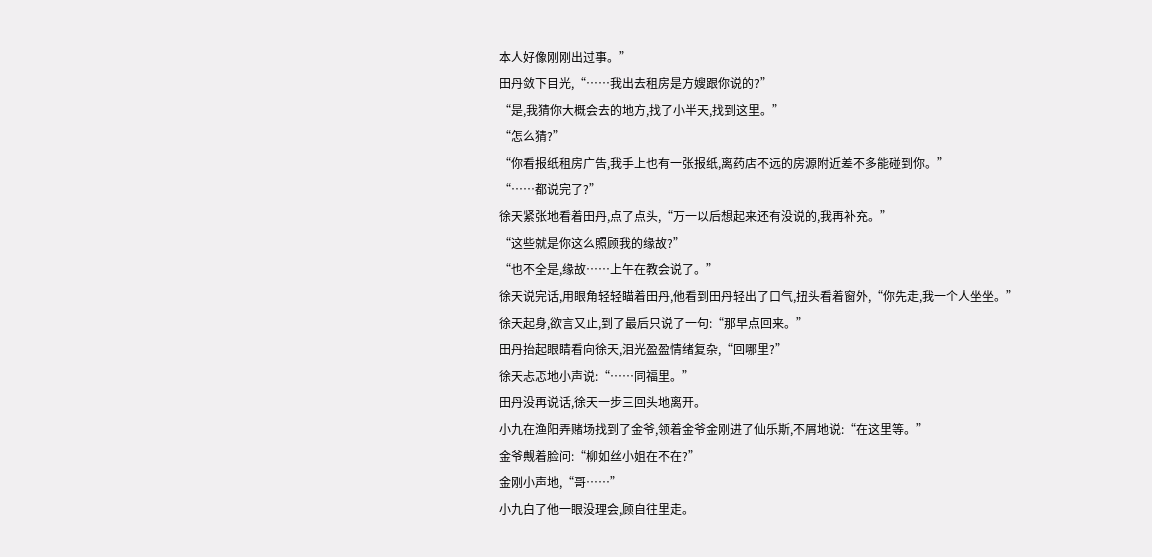本人好像刚刚出过事。”
田丹敛下目光,“……我出去租房是方嫂跟你说的?”
“是,我猜你大概会去的地方,找了小半天,找到这里。”
“怎么猜?”
“你看报纸租房广告,我手上也有一张报纸,离药店不远的房源附近差不多能碰到你。”
“……都说完了?”
徐天紧张地看着田丹,点了点头,“万一以后想起来还有没说的,我再补充。”
“这些就是你这么照顾我的缘故?”
“也不全是,缘故……上午在教会说了。”
徐天说完话,用眼角轻轻瞄着田丹,他看到田丹轻出了口气,扭头看着窗外,“你先走,我一个人坐坐。”
徐天起身,欲言又止,到了最后只说了一句:“那早点回来。”
田丹抬起眼睛看向徐天,泪光盈盈情绪复杂,“回哪里?”
徐天忐忑地小声说:“……同福里。”
田丹没再说话,徐天一步三回头地离开。
小九在渔阳弄赌场找到了金爷,领着金爷金刚进了仙乐斯,不屑地说:“在这里等。”
金爷觍着脸问:“柳如丝小姐在不在?”
金刚小声地,“哥……”
小九白了他一眼没理会,顾自往里走。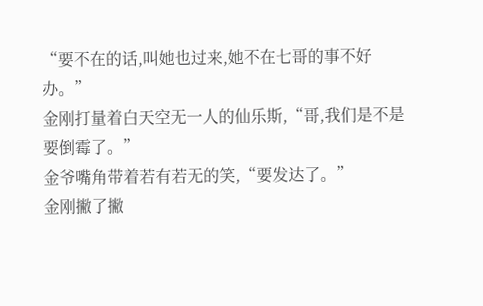“要不在的话,叫她也过来,她不在七哥的事不好办。”
金刚打量着白天空无一人的仙乐斯,“哥,我们是不是要倒霉了。”
金爷嘴角带着若有若无的笑,“要发达了。”
金刚撇了撇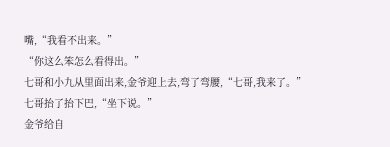嘴,“我看不出来。”
“你这么笨怎么看得出。”
七哥和小九从里面出来,金爷迎上去,弯了弯腰,“七哥,我来了。”
七哥抬了抬下巴,“坐下说。”
金爷给自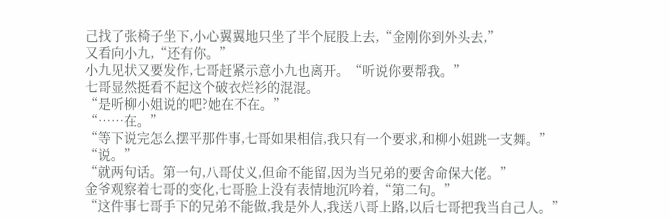己找了张椅子坐下,小心翼翼地只坐了半个屁股上去,“金刚你到外头去,”
又看向小九,“还有你。”
小九见状又要发作,七哥赶紧示意小九也离开。“听说你要帮我。”
七哥显然挺看不起这个破衣烂衫的混混。
“是听柳小姐说的吧?她在不在。”
“……在。”
“等下说完怎么摆平那件事,七哥如果相信,我只有一个要求,和柳小姐跳一支舞。”
“说。”
“就两句话。第一句,八哥仗义,但命不能留,因为当兄弟的要舍命保大佬。”
金爷观察着七哥的变化,七哥脸上没有表情地沉吟着,“第二句。”
“这件事七哥手下的兄弟不能做,我是外人,我送八哥上路,以后七哥把我当自己人。”